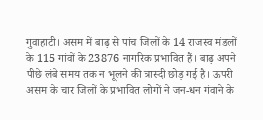गुवाहाटी। असम में बाढ़ से पांच जिलों के 14 राजस्व मंडलों के 115 गांवों के 23876 नागरिक प्रभावित हैं। बाढ़ अपने पीछे लंबे समय तक न भूलने की त्रास्दी छोड़ गई है। ऊपरी असम के चार जिलों के प्रभावित लोगों ने जन-धन गंवाने के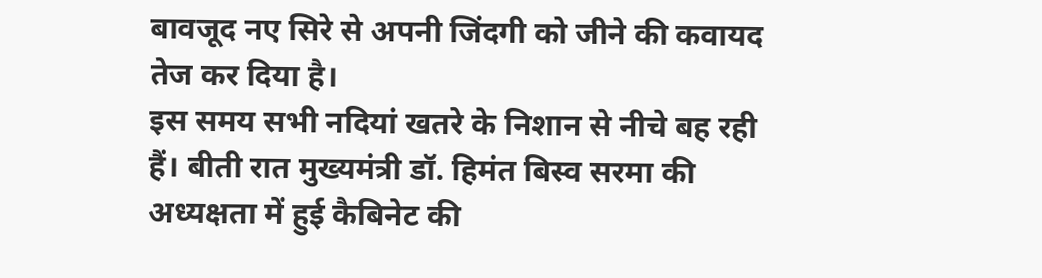बावजूद नए सिरे से अपनी जिंदगी को जीने की कवायद तेज कर दिया है।
इस समय सभी नदियां खतरे के निशान से नीचे बह रही हैं। बीती रात मुख्यमंत्री डॉ. हिमंत बिस्व सरमा की अध्यक्षता में हुई कैबिनेट की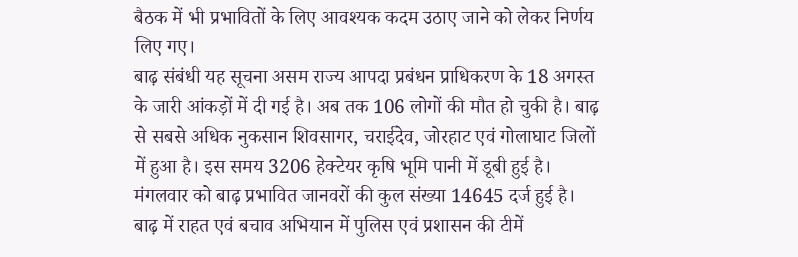बैठक में भी प्रभावितों के लिए आवश्यक कदम उठाए जाने को लेकर निर्णय लिए गए।
बाढ़ संबंधी यह सूचना असम राज्य आपदा प्रबंधन प्राधिकरण के 18 अगस्त के जारी आंकड़ों में दी गई है। अब तक 106 लोगों की मौत हो चुकी है। बाढ़ से सबसे अधिक नुकसान शिवसागर, चराईदेव, जोरहाट एवं गोलाघाट जिलों में हुआ है। इस समय 3206 हेक्टेयर कृषि भूमि पानी में डूबी हुई है। मंगलवार को बाढ़ प्रभावित जानवरों की कुल संख्या 14645 दर्ज हुई है।
बाढ़ में राहत एवं बचाव अभियान में पुलिस एवं प्रशासन की टीमें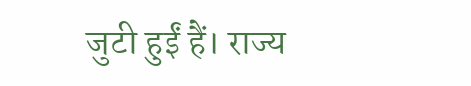जुटी हुईं हैं। राज्य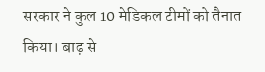सरकार ने कुल 10 मेडिकल टीमों को तैनात किया। बाढ़ से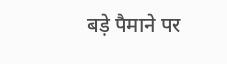बड़े पैमाने पर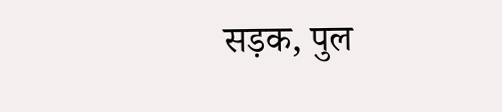सड़क, पुल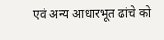एवं अन्य आधारभूत ढांचे को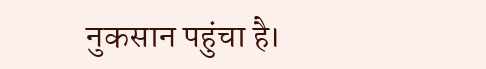नुकसान पहुंचा है।